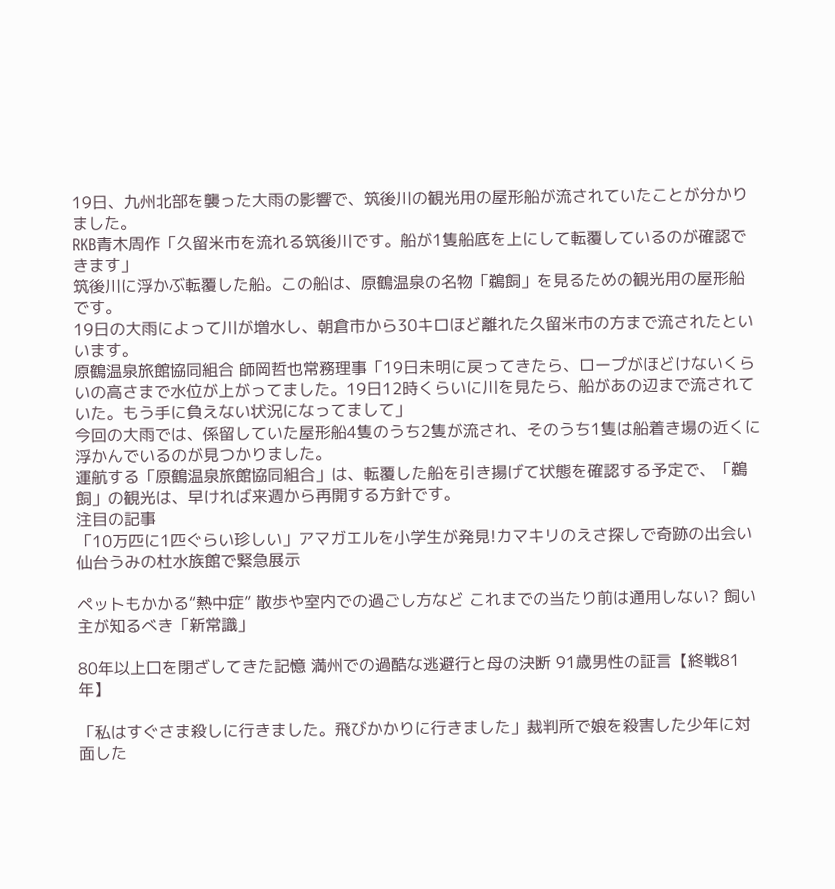19日、九州北部を襲った大雨の影響で、筑後川の観光用の屋形船が流されていたことが分かりました。
RKB青木周作「久留米市を流れる筑後川です。船が1隻船底を上にして転覆しているのが確認できます」
筑後川に浮かぶ転覆した船。この船は、原鶴温泉の名物「鵜飼」を見るための観光用の屋形船です。
19日の大雨によって川が増水し、朝倉市から30キロほど離れた久留米市の方まで流されたといいます。
原鶴温泉旅館協同組合 師岡哲也常務理事「19日未明に戻ってきたら、ロープがほどけないくらいの高さまで水位が上がってました。19日12時くらいに川を見たら、船があの辺まで流されていた。もう手に負えない状況になってまして」
今回の大雨では、係留していた屋形船4隻のうち2隻が流され、そのうち1隻は船着き場の近くに浮かんでいるのが見つかりました。
運航する「原鶴温泉旅館協同組合」は、転覆した船を引き揚げて状態を確認する予定で、「鵜飼」の観光は、早ければ来週から再開する方針です。
注目の記事
「10万匹に1匹ぐらい珍しい」アマガエルを小学生が発見!カマキリのえさ探しで奇跡の出会い 仙台うみの杜水族館で緊急展示

ペットもかかる“熱中症” 散歩や室内での過ごし方など これまでの当たり前は通用しない? 飼い主が知るべき「新常識」

80年以上口を閉ざしてきた記憶 満州での過酷な逃避行と母の決断 91歳男性の証言【終戦81年】

「私はすぐさま殺しに行きました。飛びかかりに行きました」裁判所で娘を殺害した少年に対面した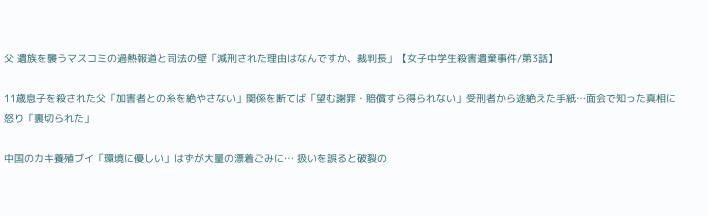父 遺族を襲うマスコミの過熱報道と司法の壁「減刑された理由はなんですか、裁判長」【女子中学生殺害遺棄事件/第3話】

11歳息子を殺された父「加害者との糸を絶やさない」関係を断てば「望む謝罪・賠償すら得られない」受刑者から途絶えた手紙…面会で知った真相に怒り「裏切られた」

中国のカキ養殖ブイ「環境に優しい」はずが大量の漂着ごみに… 扱いを誤ると破裂の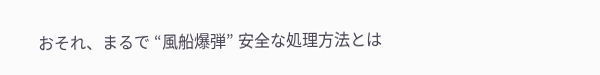おそれ、まるで “風船爆弾” 安全な処理方法とは